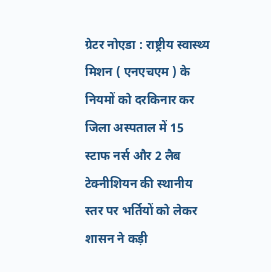ग्रेटर नोएडा : राष्ट्रीय स्वास्थ्य मिशन ( एनएचएम ) के नियमों को दरकिनार कर जिला अस्पताल में 15 स्टाफ नर्स और 2 लैब टेक्नीशियन की स्थानीय स्तर पर भर्तियों को लेकर शासन ने कड़ी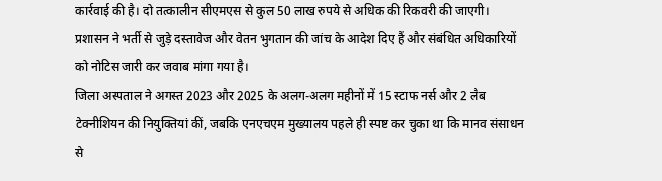कार्रवाई की है। दो तत्कालीन सीएमएस से कुल 50 लाख रुपये से अधिक की रिकवरी की जाएगी। प्रशासन ने भर्ती से जुड़े दस्तावेज और वेतन भुगतान की जांच के आदेश दिए हैं और संबंधित अधिकारियों को नोटिस जारी कर जवाब मांगा गया है।
जिला अस्पताल ने अगस्त 2023 और 2025 के अलग-अलग महीनों में 15 स्टाफ नर्स और 2 लैब टेक्नीशियन की नियुक्तियां कीं, जबकि एनएचएम मुख्यालय पहले ही स्पष्ट कर चुका था कि मानव संसाधन से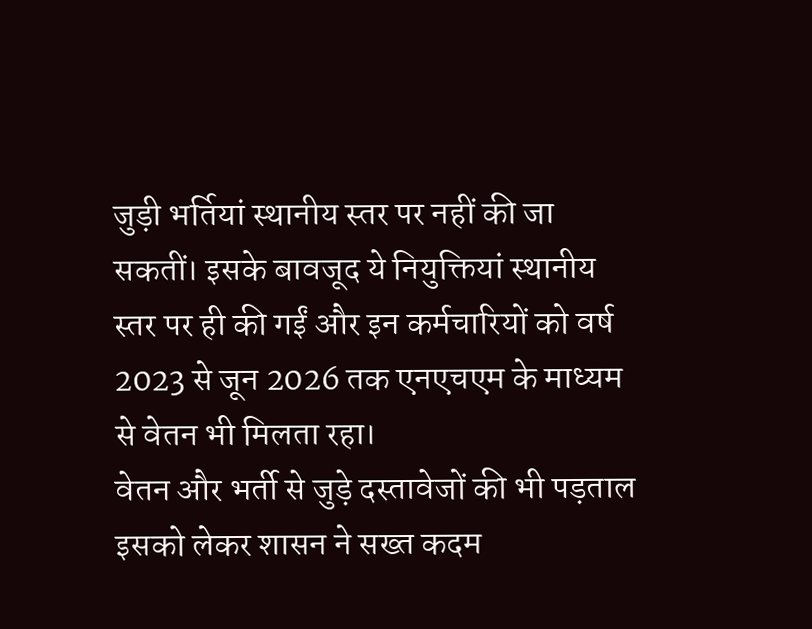जुड़ी भर्तियां स्थानीय स्तर पर नहीं की जा सकतीं। इसके बावजूद ये नियुक्तियां स्थानीय स्तर पर ही की गईं और इन कर्मचारियों को वर्ष 2023 से जून 2026 तक एनएचएम के माध्यम से वेतन भी मिलता रहा।
वेतन और भर्ती से जुड़े दस्तावेजों की भी पड़ताल
इसको लेकर शासन ने सख्त कदम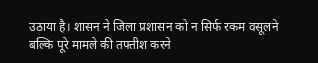उठाया है। शासन ने जिला प्रशासन को न सिर्फ रकम वसूलने बल्कि पूरे मामले की तफ्तीश करने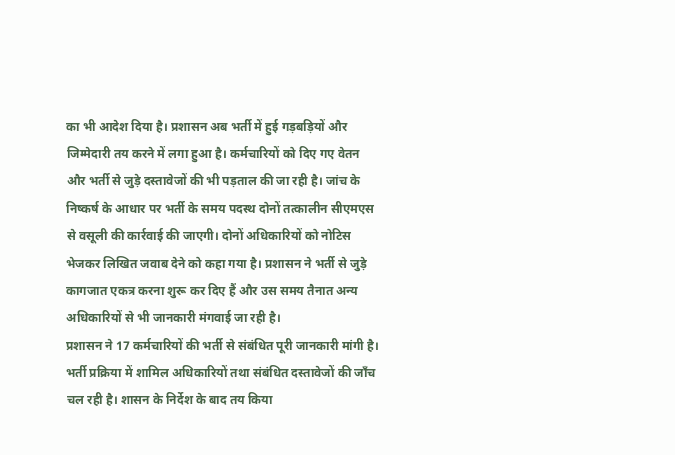का भी आदेश दिया है। प्रशासन अब भर्ती में हुई गड़बड़ियों और जिम्मेदारी तय करने में लगा हुआ है। कर्मचारियों को दिए गए वेतन और भर्ती से जुड़े दस्तावेजों की भी पड़ताल की जा रही है। जांच के निष्कर्ष के आधार पर भर्ती के समय पदस्थ दोनों तत्कालीन सीएमएस से वसूली की कार्रवाई की जाएगी। दोनों अधिकारियों को नोटिस भेजकर लिखित जवाब देने को कहा गया है। प्रशासन ने भर्ती से जुड़े कागजात एकत्र करना शुरू कर दिए हैं और उस समय तैनात अन्य अधिकारियों से भी जानकारी मंगवाई जा रही है।
प्रशासन ने 17 कर्मचारियों की भर्ती से संबंधित पूरी जानकारी मांगी है। भर्ती प्रक्रिया में शामिल अधिकारियों तथा संबंधित दस्तावेजों की जाँच चल रही है। शासन के निर्देश के बाद तय किया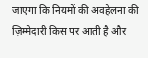जाएगा कि नियमों की अवहेलना की ज़िम्मेदारी किस पर आती है और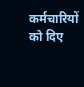कर्मचारियों को दिए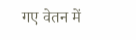गए वेतन में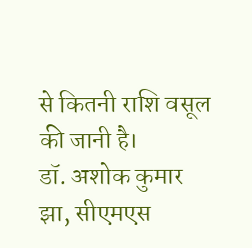से कितनी राशि वसूल की जानी है।
डॉ. अशोक कुमार झा, सीएमएस